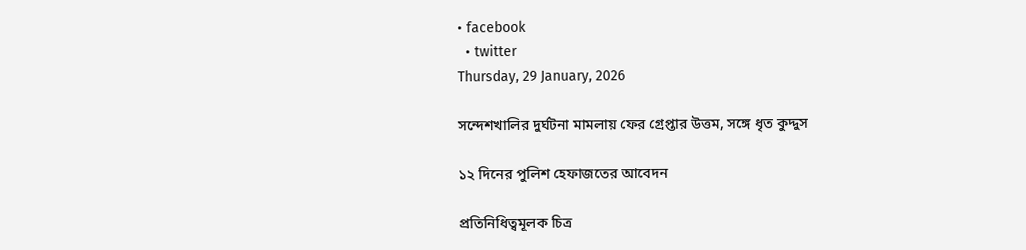• facebook
  • twitter
Thursday, 29 January, 2026

সন্দেশখালির দুর্ঘটনা মামলায় ফের গ্রেপ্তার উত্তম, সঙ্গে ধৃত কুদ্দুস

১২ দিনের পুলিশ হেফাজতের আবেদন

প্রতিনিধিত্বমূলক চিত্র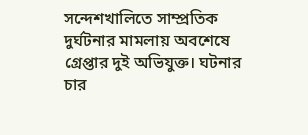সন্দেশখালিতে সাম্প্রতিক দুর্ঘটনার মামলায় অবশেষে গ্রেপ্তার দুই অভিযুক্ত। ঘটনার চার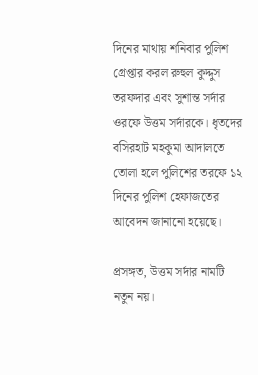দিনের মাথায় শনিবার পুলিশ গ্রেপ্তার করল রুহুল কুদ্দুস তরফদার এবং সুশান্ত সর্দার ওরফে উত্তম সর্দারকে। ধৃতদের বসিরহাট মহকুমা আদালতে তোলা হলে পুলিশের তরফে ১২ দিনের পুলিশ হেফাজতের আবেদন জানানো হয়েছে।

প্রসঙ্গত, উত্তম সর্দার নামটি নতুন নয়।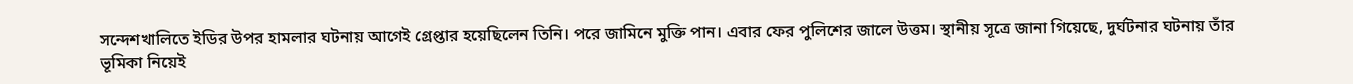সন্দেশখালিতে ইডির উপর হামলার ঘটনায় আগেই গ্রেপ্তার হয়েছিলেন তিনি। পরে জামিনে মুক্তি পান। এবার ফের পুলিশের জালে উত্তম। স্থানীয় সূত্রে জানা গিয়েছে, দুর্ঘটনার ঘটনায় তাঁর ভূমিকা নিয়েই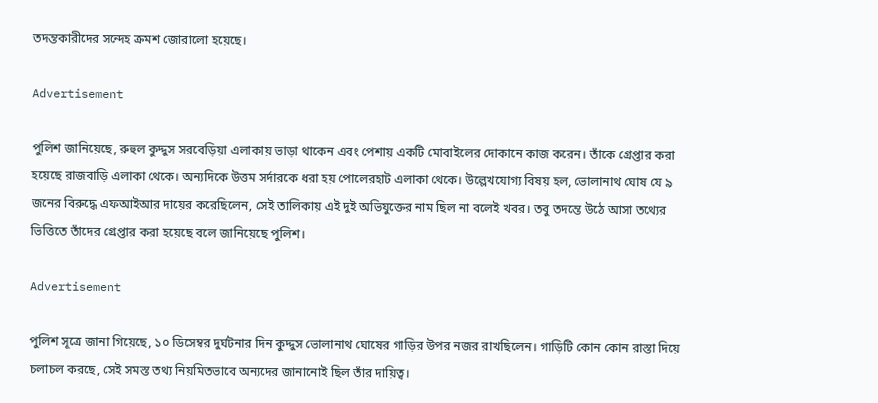তদন্তকারীদের সন্দেহ ক্রমশ জোরালো হয়েছে।

Advertisement

পুলিশ জানিয়েছে, রুহুল কুদ্দুস সরবেড়িয়া এলাকায় ভাড়া থাকেন এবং পেশায় একটি মোবাইলের দোকানে কাজ করেন। তাঁকে গ্রেপ্তার করা হয়েছে রাজবাড়ি এলাকা থেকে। অন্যদিকে উত্তম সর্দারকে ধরা হয় পোলেরহাট এলাকা থেকে। উল্লেখযোগ্য বিষয় হল, ভোলানাথ ঘোষ যে ৯ জনের বিরুদ্ধে এফআইআর দায়ের করেছিলেন, সেই তালিকায় এই দুই অভিযুক্তের নাম ছিল না বলেই খবর। তবু তদন্তে উঠে আসা তথ্যের ভিত্তিতে তাঁদের গ্রেপ্তার করা হয়েছে বলে জানিয়েছে পুলিশ।

Advertisement

পুলিশ সূত্রে জানা গিয়েছে, ১০ ডিসেম্বর দুর্ঘটনার দিন কুদ্দুস ভোলানাথ ঘোষের গাড়ির উপর নজর রাখছিলেন। গাড়িটি কোন কোন রাস্তা দিয়ে চলাচল করছে, সেই সমস্ত তথ্য নিয়মিতভাবে অন্যদের জানানোই ছিল তাঁর দায়িত্ব।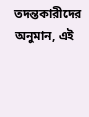তদন্তকারীদের অনুমান, এই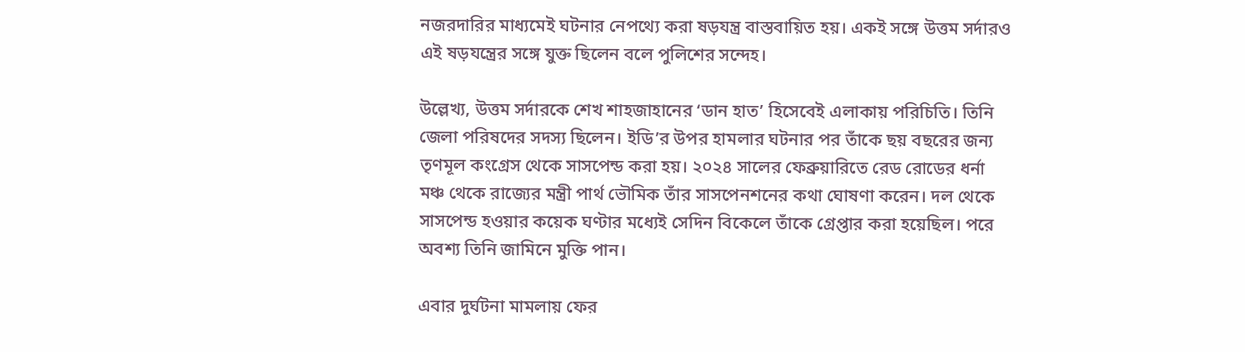নজরদারির মাধ্যমেই ঘটনার নেপথ্যে করা ষড়যন্ত্র বাস্তবায়িত হয়। একই সঙ্গে উত্তম সর্দারও এই ষড়যন্ত্রের সঙ্গে যুক্ত ছিলেন বলে পুলিশের সন্দেহ।

উল্লেখ্য, উত্তম সর্দারকে শেখ শাহজাহানের ‘ডান হাত’ হিসেবেই এলাকায় পরিচিতি। তিনি জেলা পরিষদের সদস্য ছিলেন। ইডি’র উপর হামলার ঘটনার পর তাঁকে ছয় বছরের জন্য তৃণমূল কংগ্রেস থেকে সাসপেন্ড করা হয়। ২০২৪ সালের ফেব্রুয়ারিতে রেড রোডের ধর্না মঞ্চ থেকে রাজ্যের মন্ত্রী পার্থ ভৌমিক তাঁর সাসপেনশনের কথা ঘোষণা করেন। দল থেকে সাসপেন্ড হওয়ার কয়েক ঘণ্টার মধ্যেই সেদিন বিকেলে তাঁকে গ্রেপ্তার করা হয়েছিল। পরে অবশ্য তিনি জামিনে মুক্তি পান।

এবার দুর্ঘটনা মামলায় ফের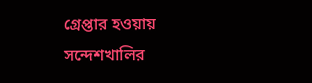গ্রেপ্তার হওয়ায় সন্দেশখালির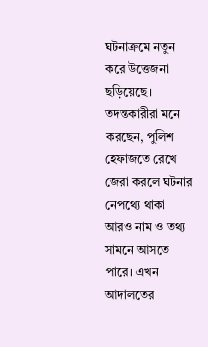ঘটনাক্রমে নতুন করে উত্তেজনা ছড়িয়েছে। তদন্তকারীরা মনে করছেন, পুলিশ হেফাজতে রেখে জেরা করলে ঘটনার নেপথ্যে থাকা আরও নাম ও তথ্য সামনে আসতে পারে। এখন আদালতের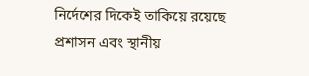নির্দেশের দিকেই তাকিয়ে রয়েছে প্রশাসন এবং স্থানীয়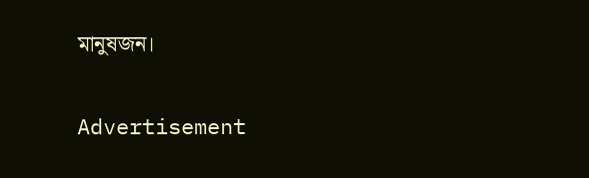মানুষজন।

Advertisement